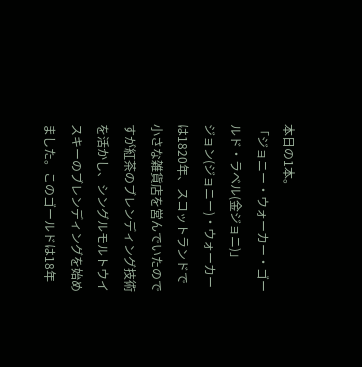本日の1本。
「ジョニー・ウォーカー・ゴールド・ラベル(金ジョニ)」
ジョン(ジョニー)・ウォーカーは1820年、スコットランドで小さな雑貨店を営んでいたのですが紅茶のブレンディング技術を活かし、シングルモルトウイスキーのブレンディングを始めました。このゴールドは18年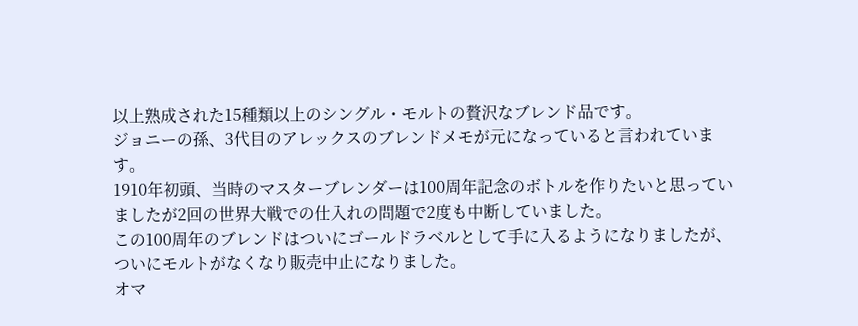以上熟成された15種類以上のシングル・モルトの贅沢なブレンド品です。
ジョニーの孫、3代目のアレックスのブレンドメモが元になっていると言われています。
1910年初頭、当時のマスターブレンダーは100周年記念のボトルを作りたいと思っていましたが2回の世界大戦での仕入れの問題で2度も中断していました。
この100周年のブレンドはついにゴールドラベルとして手に入るようになりましたが、ついにモルトがなくなり販売中止になりました。
オマ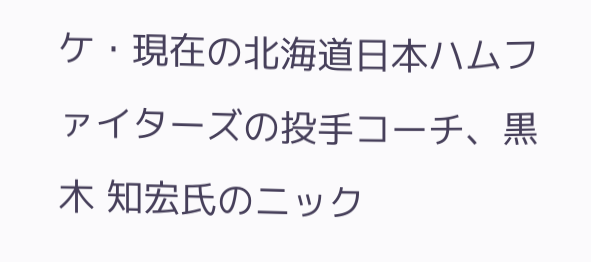ケ・現在の北海道日本ハムファイターズの投手コーチ、黒木 知宏氏のニック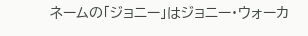ネームの「ジョニー」はジョニー・ウォーカ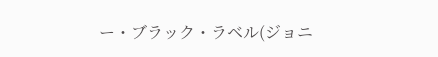ー・ブラック・ラベル(ジョニ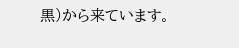黒)から来ています。